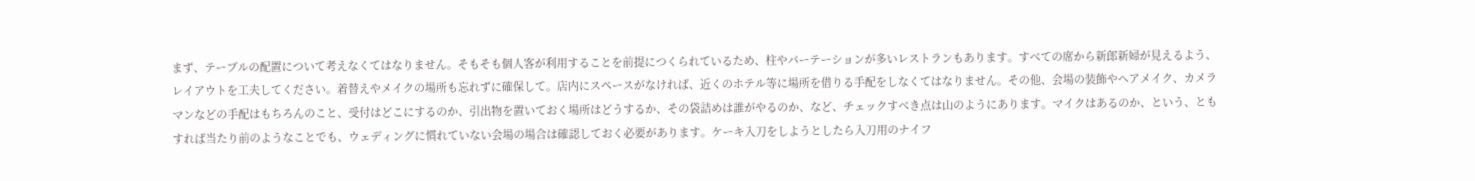まず、テーブルの配置について考えなくてはなりません。そもそも個人客が利用することを前提につくられているため、柱やパーテーションが多いレストランもあります。すべての席から新郎新婦が見えるよう、レイアウトを工夫してください。着替えやメイクの場所も忘れずに確保して。店内にスペースがなければ、近くのホテル等に場所を借りる手配をしなくてはなりません。その他、会場の装飾やヘアメイク、カメラマンなどの手配はもちろんのこと、受付はどこにするのか、引出物を置いておく場所はどうするか、その袋詰めは誰がやるのか、など、チェックすべき点は山のようにあります。マイクはあるのか、という、ともすれば当たり前のようなことでも、ウェディングに慣れていない会場の場合は確認しておく必要があります。ケーキ入刀をしようとしたら入刀用のナイフ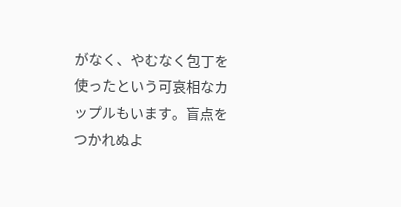がなく、やむなく包丁を使ったという可哀相なカップルもいます。盲点をつかれぬよ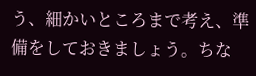う、細かいところまで考え、準備をしておきましょう。ちな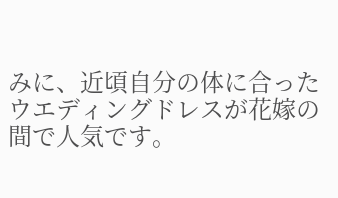みに、近頃自分の体に合ったウエディングドレスが花嫁の間で人気です。